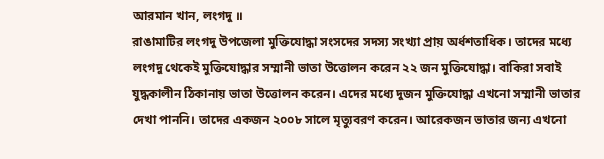আরমান খান, লংগদু ॥
রাঙামাটির লংগদু উপজেলা মুক্তিযোদ্ধা সংসদের সদস্য সংখ্যা প্রায় অর্ধশতাধিক। তাদের মধ্যে লংগদু থেকেই মুক্তিযোদ্ধার সম্মানী ভাতা উত্তোলন করেন ২২ জন মুক্তিযোদ্ধা। বাকিরা সবাই যুদ্ধকালীন ঠিকানায় ভাতা উত্তোলন করেন। এদের মধ্যে দুজন মুক্তিযোদ্ধা এখনো সম্মানী ভাতার দেখা পাননি। তাদের একজন ২০০৮ সালে মৃত্যুবরণ করেন। আরেকজন ভাতার জন্য এখনো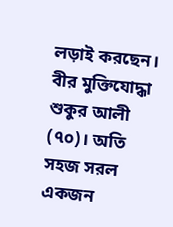লড়াই করছেন।
বীর মুক্তিযোদ্ধা শুকুর আলী (৭০)। অতি সহজ সরল একজন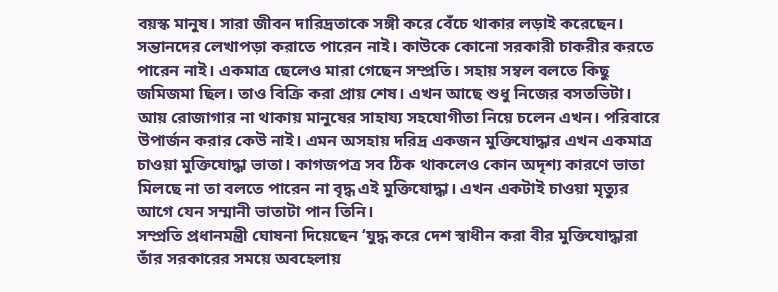বয়স্ক মানুষ। সারা জীবন দারিদ্রতাকে সঙ্গী করে বেঁচে থাকার লড়াই করেছেন। সন্তানদের লেখাপড়া করাতে পারেন নাই। কাউকে কোনো সরকারী চাকরীর করতে পারেন নাই। একমাত্র ছেলেও মারা গেছেন সম্প্রতি। সহায় সম্বল বলতে কিছু জমিজমা ছিল। তাও বিক্রি করা প্রায় শেষ। এখন আছে শুধু নিজের বসতভিটা। আয় রোজাগার না থাকায় মানুষের সাহায্য সহযোগীতা নিয়ে চলেন এখন। পরিবারে উপার্জন করার কেউ নাই। এমন অসহায় দরিদ্র একজন মুক্তিযোদ্ধার এখন একমাত্র চাওয়া মুক্তিযোদ্ধা ভাতা। কাগজপত্র সব ঠিক থাকলেও কোন অদৃশ্য কারণে ভাতা মিলছে না তা বলতে পারেন না বৃদ্ধ এই মুক্তিযোদ্ধা। এখন একটাই চাওয়া মৃত্যুর আগে যেন সম্মানী ভাতাটা পান তিনি।
সম্প্রতি প্রধানমন্ত্রী ঘোষনা দিয়েছেন ‘যুদ্ধ করে দেশ স্বাধীন করা বীর মুক্তিযোদ্ধারা তাঁর সরকারের সময়ে অবহেলায়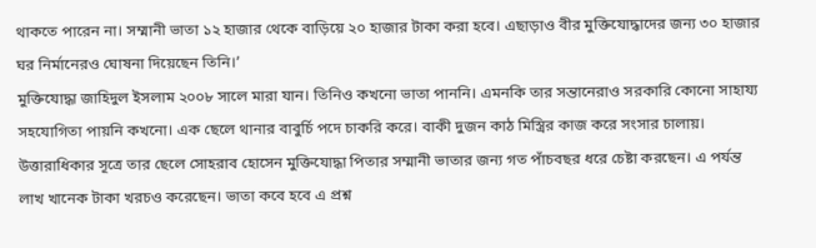থাকতে পারেন না। সম্মানী ভাতা ১২ হাজার থেকে বাড়িয়ে ২০ হাজার টাকা করা হবে। এছাড়াও বীর মুক্তিযোদ্ধাদের জন্য ৩০ হাজার ঘর নির্মানেরও ঘোষনা দিয়েছেন তিনি।’
মুক্তিযোদ্ধা জাহিদুল ইসলাম ২০০৮ সালে মারা যান। তিনিও কখনো ভাতা পাননি। এমনকি তার সন্তানেরাও সরকারি কোনো সাহায্য সহযোগিতা পায়নি কখনো। এক ছেলে থানার বাবুর্চি পদে চাকরি করে। বাকী দুজন কাঠ মিস্ত্রির কাজ করে সংসার চালায়। উত্তারাধিকার সূত্রে তার ছেলে সোহরাব হোসেন মুক্তিযোদ্ধা পিতার সম্মানী ভাতার জন্য গত পাঁচবছর ধরে চেষ্টা করছেন। এ পর্যন্ত লাখ খানেক টাকা খরচও করেছেন। ভাতা কবে হবে এ প্রশ্ন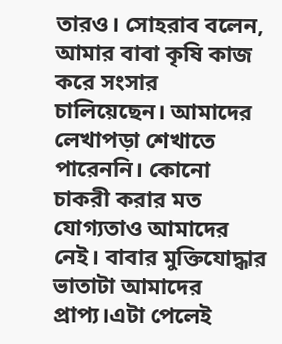তারও। সোহরাব বলেন, আমার বাবা কৃষি কাজ করে সংসার চালিয়েছেন। আমাদের লেখাপড়া শেখাতে পারেননি। কোনো চাকরী করার মত যোগ্যতাও আমাদের নেই। বাবার মুক্তিযোদ্ধার ভাতাটা আমাদের প্রাপ্য।এটা পেলেই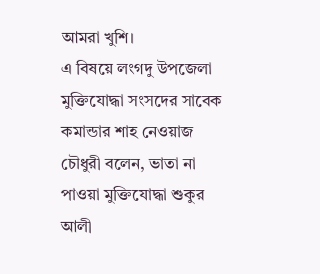আমরা খুশি।
এ বিষয়ে লংগদু উপজেলা মুক্তিযোদ্ধা সংসদের সাবেক কমান্ডার শাহ নেওয়াজ চৌধুরী বলেন, ভাতা না পাওয়া মুক্তিযোদ্ধা শুকুর আলী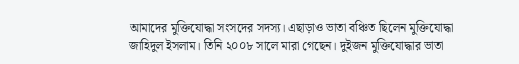আমাদের মুক্তিযোদ্ধা সংসদের সদস্য। এছাড়াও ভাতা বঞ্চিত ছিলেন মুক্তিযোদ্ধা জাহিদুল ইসলাম। তিনি ২০০৮ সালে মারা গেছেন। দুইজন মুক্তিযোদ্ধার ভাতা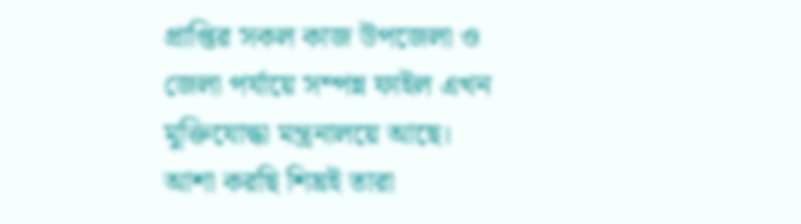প্রাপ্তির সকল কাজ উপজেলা ও জেলা পর্যায়ে সম্পন্ন ফাইল এখন মুক্তিযোদ্ধা মন্ত্রনালয়ে আছে। আশা করছি শিঘ্রই তারা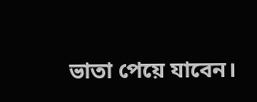ভাতা পেয়ে যাবেন।